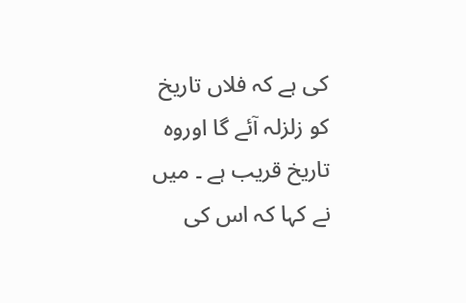کی ہے کہ فلاں تاریخ کو زلزلہ آئے گا اوروہ تاریخ قریب ہے ۔ میں نے کہا کہ اس کی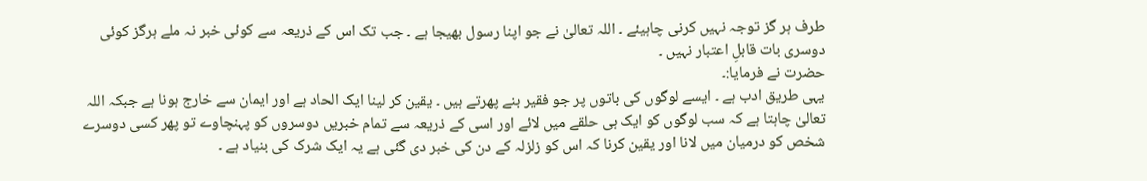طرف ہر گز توجہ نہیں کرنی چاہیئے ۔ اللہ تعالیٰ نے جو اپنا رسول بھیجا ہے ۔ جب تک اس کے ذریعہ سے کوئی خبر نہ ملے ہرگز کوئی دوسری بات قابلِ اعتبار نہیں ۔
حضرت نے فرمایا:۔
یہی طریق ادب ہے ۔ ایسے لوگوں کی باتوں پر جو فقیر بنے پھرتے ہیں ۔ یقین کر لینا ایک الحاد ہے اور ایمان سے خارج ہونا ہے جبکہ اللہ تعالیٰ چاہتا ہے کہ سب لوگوں کو ایک ہی حلقے میں لائے اور اسی کے ذریعہ سے تمام خبریں دوسروں کو پہنچاوے تو پھر کسی دوسرے شخص کو درمیان میں لانا اور یقین کرنا کہ اس کو زلزلہ کے دن کی خبر دی گئی ہے یہ ایک شرک کی بنیاد ہے ۔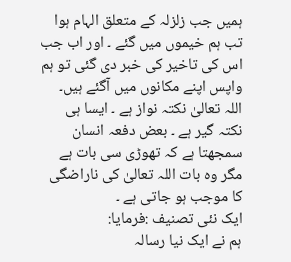ہمیں جب زلزلہ کے متعلق الہام ہوا تب ہم خیموں میں گئے ۔ اور اب جب اس کی تاخیر کی خبر دی گئی تو ہم واپس اپنے مکانوں میں آگئے ہیں۔ اللہ تعالیٰ نکتہ نواز ہے ۔ ایسا ہی نکتہ گیر ہے ۔ بعض دفعہ انسان سمجھتا ہے کہ تھوڑی سی بات ہے مگر وہ بات اللہ تعالیٰ کی ناراضگی کا موجب ہو جاتی ہے ۔
ایک نئی تصنیف :فرمایا:
ہم نے ایک نیا رسالہ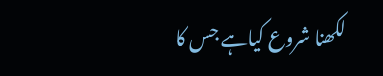لکھنا شروع کیاہے جس کا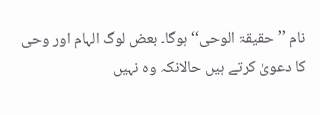نام ’’ حقیقۃ الوحی‘‘ ہوگا۔ بعض لوگ الہام اور وحی کا دعویٰ کرتے ہیں حالانکہ وہ نہیں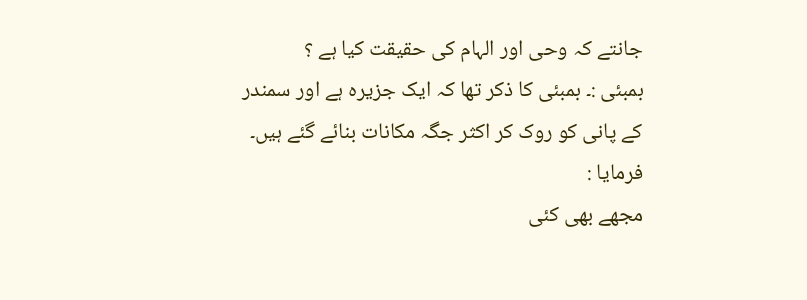جانتے کہ وحی اور الہام کی حقیقت کیا ہے ؟
بمبئی :۔ بمبئی کا ذکر تھا کہ ایک جزیرہ ہے اور سمندر کے پانی کو روک کر اکثر جگہ مکانات بنائے گئے ہیں۔ فرمایا :
مجھے بھی کئی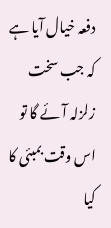دفعہ خیال آیا ہے کہ جب سخت زلزلہ آئے گا تو اس وقت بمبئی کا کیا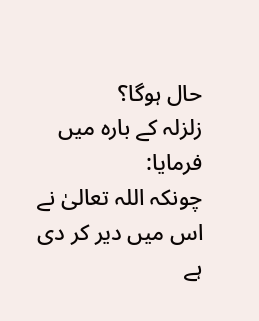حال ہوگا؟
زلزلہ کے بارہ میں
فرمایا:
چونکہ اللہ تعالیٰ نے اس میں دیر کر دی ہے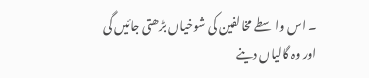۔ اس واسطے مخالفین کی شوخیاں بڑھتی جائیں گی اور وہ گالیاں دینے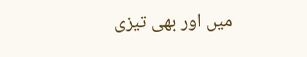میں اور بھی تیزی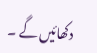دکھائیں گے ۔